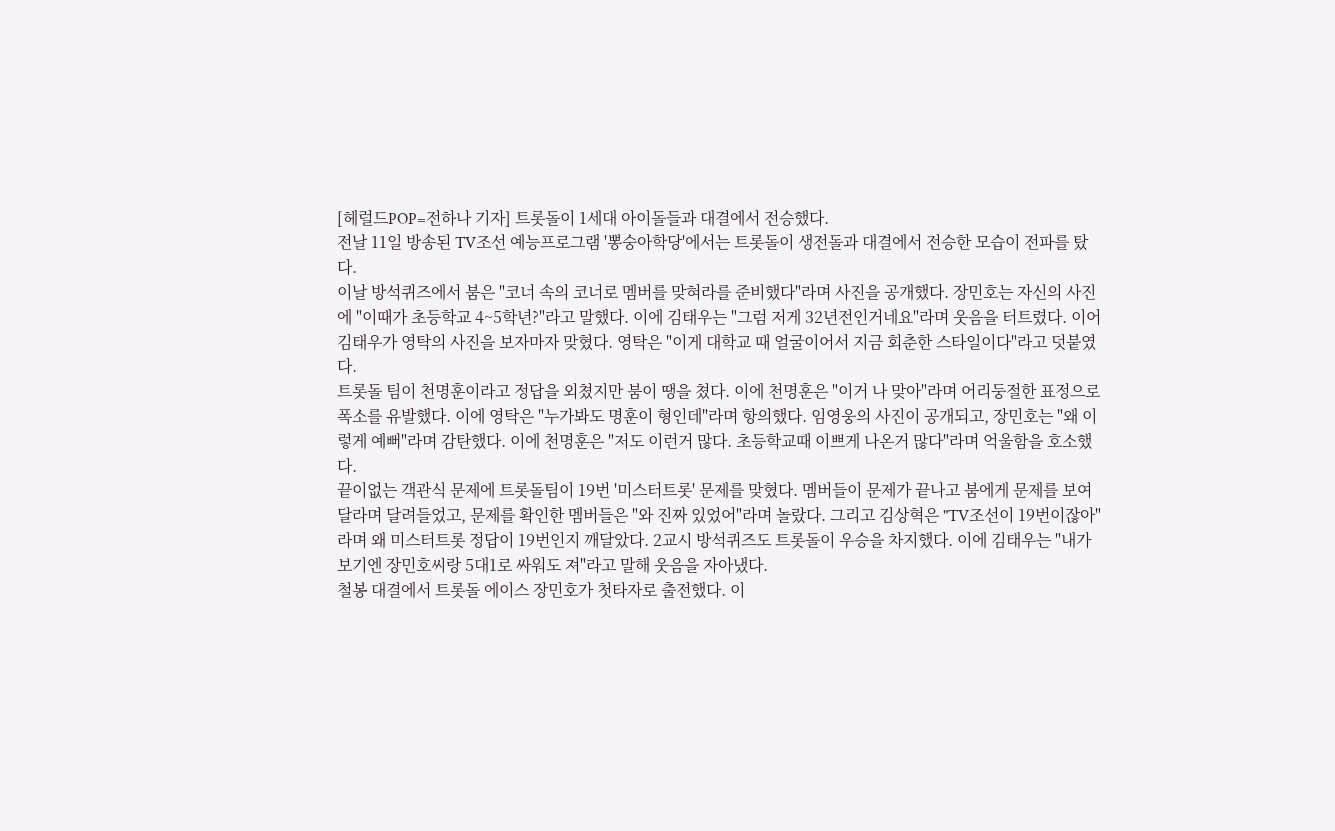[헤럴드POP=전하나 기자] 트롯돌이 1세대 아이돌들과 대결에서 전승했다.
전날 11일 방송된 TV조선 예능프로그램 '뽕숭아학당'에서는 트롯돌이 생전돌과 대결에서 전승한 모습이 전파를 탔다.
이날 방석퀴즈에서 붐은 "코너 속의 코너로 멤버를 맞혀라를 준비했다"라며 사진을 공개했다. 장민호는 자신의 사진에 "이때가 초등학교 4~5학년?"라고 말했다. 이에 김태우는 "그럼 저게 32년전인거네요"라며 웃음을 터트렸다. 이어 김태우가 영탁의 사진을 보자마자 맞혔다. 영탁은 "이게 대학교 때 얼굴이어서 지금 회춘한 스타일이다"라고 덧붙였다.
트롯돌 팀이 천명훈이라고 정답을 외쳤지만 붐이 땡을 쳤다. 이에 천명훈은 "이거 나 맞아"라며 어리둥절한 표정으로 폭소를 유발했다. 이에 영탁은 "누가봐도 명훈이 형인데"라며 항의했다. 임영웅의 사진이 공개되고, 장민호는 "왜 이렇게 예뻐"라며 감탄했다. 이에 천명훈은 "저도 이런거 많다. 초등학교때 이쁘게 나온거 많다"라며 억울함을 호소했다.
끝이없는 객관식 문제에 트롯돌팀이 19번 '미스터트롯' 문제를 맞혔다. 멤버들이 문제가 끝나고 붐에게 문제를 보여달라며 달려들었고, 문제를 확인한 멤버들은 "와 진짜 있었어"라며 놀랐다. 그리고 김상혁은 "TV조선이 19번이잖아"라며 왜 미스터트롯 정답이 19번인지 깨달았다. 2교시 방석퀴즈도 트롯돌이 우승을 차지했다. 이에 김태우는 "내가 보기엔 장민호씨랑 5대1로 싸워도 져"라고 말해 웃음을 자아냈다.
철봉 대결에서 트롯돌 에이스 장민호가 첫타자로 출전했다. 이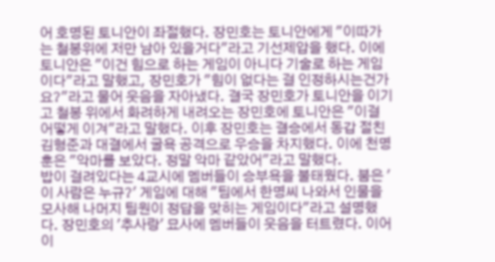어 호명된 토니안이 좌절했다. 장민호는 토니안에게 "이따가는 철봉위에 저만 남아 있을거다"라고 기선제압을 했다. 이에 토니안은 "이건 힘으로 하는 게임이 아니다 기술로 하는 게임이다"라고 말했고, 장민호가 "힘이 없다는 걸 인정하시는건가요?"라고 물어 웃음을 자아냈다. 결국 장민호가 토니안을 이기고 철봉 위에서 화려하게 내려오는 장민호에 토니안은 "이걸 어떻게 이겨"라고 말했다. 이후 장민호는 결승에서 동갑 절친 김형준과 대결에서 굴욕 공격으로 우승을 차지했다. 이에 천명훈은 "악마를 보았다. 정말 악마 같았어"라고 말했다.
밥이 걸려있다는 4교시에 멤버들이 승부욕을 불태웠다. 붐은 '이 사람은 누규?' 게임에 대해 "팀에서 한명씨 나와서 인물을 모사해 나머지 팀원이 정답을 맞히는 게임이다"라고 설명했다. 장민호의 '추사랑' 묘사에 멤버들이 웃음을 터트렸다. 이어 이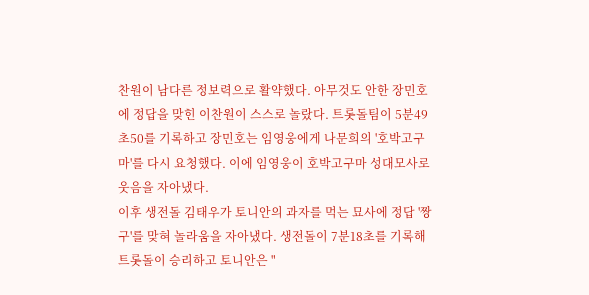찬원이 남다른 정보력으로 활약했다. 아무것도 안한 장민호에 정답을 맞힌 이찬원이 스스로 놀랐다. 트롯돌팀이 5분49초50를 기록하고 장민호는 임영웅에게 나문희의 '호박고구마'를 다시 요청했다. 이에 임영웅이 호박고구마 성대모사로 웃음을 자아냈다.
이후 생전돌 김태우가 토니안의 과자를 먹는 묘사에 정답 '짱구'를 맞혀 놀라움을 자아냈다. 생전돌이 7분18초를 기록해 트롯돌이 승리하고 토니안은 "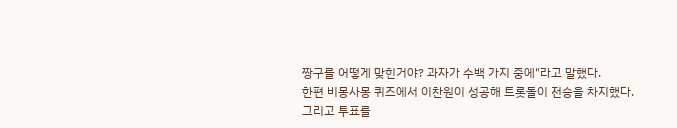짱구를 어떻게 맞힌거야? 과자가 수백 가지 중에"라고 말했다.
한편 비몽사몽 퀴즈에서 이찬원이 성공해 트롯돌이 전승을 차지했다. 그리고 투표를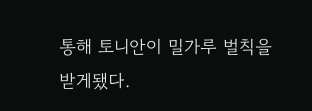통해 토니안이 밀가루 벌칙을 받게됐다.